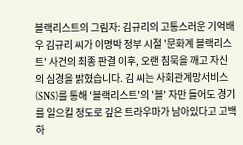블랙리스트의 그림자: 김규리의 고통스러운 기억배우 김규리 씨가 이명박 정부 시절 '문화계 블랙리스트' 사건의 최종 판결 이후, 오랜 침묵을 깨고 자신의 심경을 밝혔습니다. 김 씨는 사회관계망서비스(SNS)를 통해 '블랙리스트'의 '블' 자만 들어도 경기를 일으킬 정도로 깊은 트라우마가 남아있다고 고백하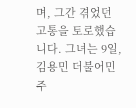며, 그간 겪었던 고통을 토로했습니다. 그녀는 9일, 김용민 더불어민주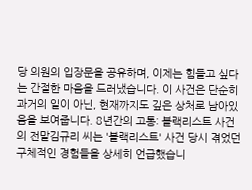당 의원의 입장문을 공유하며, 이제는 힘들고 싶다는 간절한 마음을 드러냈습니다. 이 사건은 단순히 과거의 일이 아닌, 현재까지도 깊은 상처로 남아있음을 보여줍니다. 8년간의 고통: 블랙리스트 사건의 전말김규리 씨는 '블랙리스트' 사건 당시 겪었던 구체적인 경험들을 상세히 언급했습니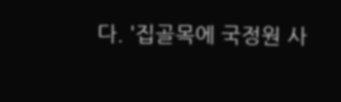다. '집골목에 국정원 사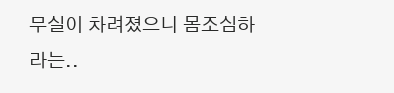무실이 차려졌으니 몸조심하라는..